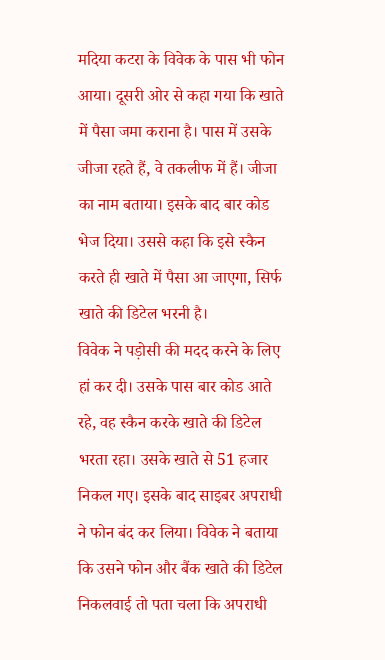मदिया कटरा के विवेक के पास भी फोन आया। दूसरी ओर से कहा गया कि खाते में पैसा जमा कराना है। पास में उसके जीजा रहते हैं, वे तकलीफ में हैं। जीजा का नाम बताया। इसके बाद बार कोड भेज दिया। उससे कहा कि इसे स्कैन करते ही खाते में पैसा आ जाएगा, सिर्फ खाते की डिटेल भरनी है।
विवेक ने पड़ोसी की मदद करने के लिए हां कर दी। उसके पास बार कोड आते रहे, वह स्कैन करके खाते की डिटेल भरता रहा। उसके खाते से 51 हजार निकल गए। इसके बाद साइबर अपराधी ने फोन बंद कर लिया। विवेक ने बताया कि उसने फोन और बैंक खाते की डिटेल निकलवाई तो पता चला कि अपराधी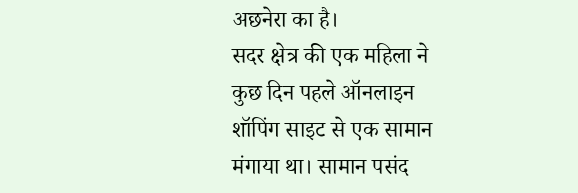अछनेरा का है।
सदर क्षेत्र की एक महिला ने कुछ दिन पहले ऑनलाइन शॉपिंग साइट से एक सामान मंगाया था। सामान पसंद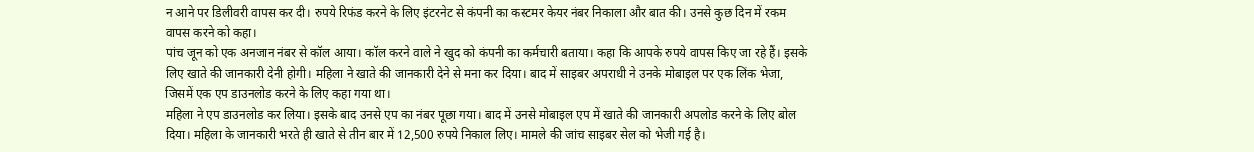न आने पर डिलीवरी वापस कर दी। रुपये रिफंड करने के लिए इंटरनेट से कंपनी का कस्टमर केयर नंबर निकाला और बात की। उनसे कुछ दिन में रकम वापस करने को कहा।
पांच जून को एक अनजान नंबर से कॉल आया। कॉल करने वाले ने खुद को कंपनी का कर्मचारी बताया। कहा कि आपके रुपये वापस किए जा रहे हैं। इसके लिए खाते की जानकारी देनी होगी। महिला ने खाते की जानकारी देने से मना कर दिया। बाद में साइबर अपराधी ने उनके मोबाइल पर एक लिंक भेजा, जिसमें एक एप डाउनलोड करने के लिए कहा गया था।
महिला ने एप डाउनलोड कर लिया। इसके बाद उनसे एप का नंबर पूछा गया। बाद में उनसे मोबाइल एप में खाते की जानकारी अपलोड करने के लिए बोल दिया। महिला के जानकारी भरते ही खाते से तीन बार में 12,500 रुपये निकाल लिए। मामले की जांच साइबर सेल को भेजी गई है।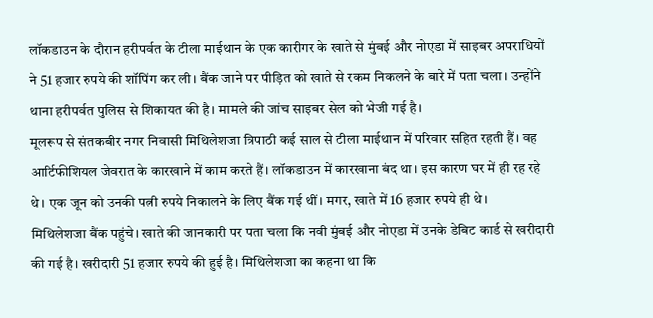लॉकडाउन के दौरान हरीपर्वत के टीला माईथान के एक कारीगर के खाते से मुंबई और नोएडा में साइबर अपराधियों ने 51 हजार रुपये की शॉपिंग कर ली। बैंक जाने पर पीड़ित को खाते से रकम निकलने के बारे में पता चला। उन्होंने थाना हरीपर्वत पुलिस से शिकायत की है। मामले की जांच साइबर सेल को भेजी गई है।
मूलरूप से संतकबीर नगर निवासी मिथिलेशजा त्रिपाठी कई साल से टीला माईथान में परिवार सहित रहती हैं। वह आर्टिफीशियल जेवरात के कारखाने में काम करते हैं। लॉकडाउन में कारखाना बंद था। इस कारण घर में ही रह रहे थे। एक जून को उनकी पत्नी रुपये निकालने के लिए बैंक गई थीं। मगर, खाते में 16 हजार रुपये ही थे।
मिथिलेशजा बैंक पहुंचे। खाते की जानकारी पर पता चला कि नवी मुंबई और नोएडा में उनके डेबिट कार्ड से खरीदारी की गई है। खरीदारी 51 हजार रुपये की हुई है। मिथिलेशजा का कहना था कि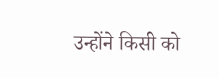उन्होंने किसी को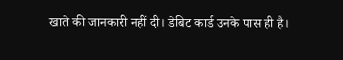खाते की जानकारी नहीं दी। डेबिट कार्ड उनके पास ही है।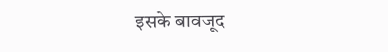इसके बावजूद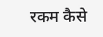रकम कैसे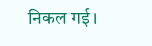निकल गई।